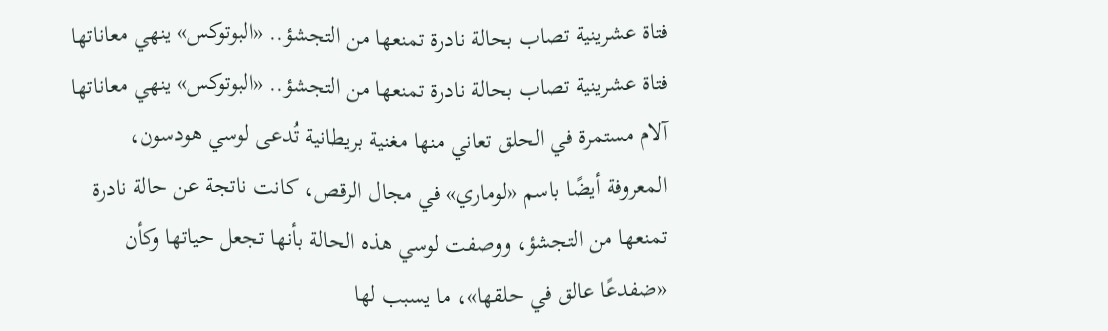فتاة عشرينية تصاب بحالة نادرة تمنعها من التجشؤ.. «البوتوكس» ينهي معاناتها
فتاة عشرينية تصاب بحالة نادرة تمنعها من التجشؤ.. «البوتوكس» ينهي معاناتها
آلام مستمرة في الحلق تعاني منها مغنية بريطانية تُدعى لوسي هودسون، المعروفة أيضًا باسم «لوماري» في مجال الرقص، كانت ناتجة عن حالة نادرة تمنعها من التجشؤ، ووصفت لوسي هذه الحالة بأنها تجعل حياتها وكأن «ضفدعًا عالق في حلقها»، ما يسبب لها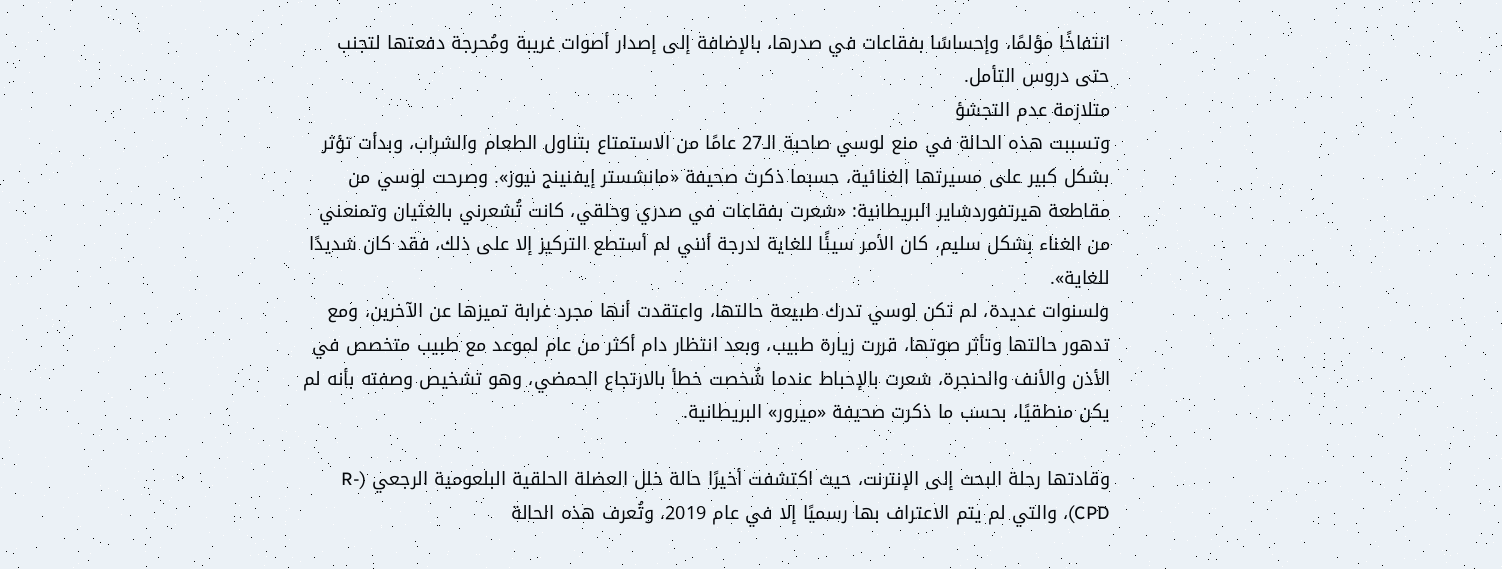انتفاخًا مؤلمًا، وإحساسًا بفقاعات في صدرها، بالإضافة إلى إصدار أصوات غريبة ومُحرجة دفعتها لتجنب حتى دروس التأمل.
متلازمة عدم التجشؤ
وتسببت هذه الحالة في منع لوسي صاحبة الـ27 عامًا من الاستمتاع بتناول الطعام والشراب، وبدأت تؤثر بشكل كبير على مسيرتها الغنائية، حسبما ذكرت صحيفة «مانشستر إيفنينج نيوز». وصرحت لوسي من مقاطعة هيرتفوردشاير البريطانية: «شعرت بفقاعات في صدري وحلقي، كانت تُشعرني بالغثيان وتمنعني من الغناء بشكل سليم، كان الأمر سيئًا للغاية لدرجة أنني لم أستطع التركيز إلا على ذلك، فقد كان شديدًا للغاية».
ولسنوات عديدة، لم تكن لوسي تدرك طبيعة حالتها، واعتقدت أنها مجرد غرابة تميزها عن الآخرين، ومع تدهور حالتها وتأثر صوتها، قررت زيارة طبيب، وبعد انتظار دام أكثر من عام لموعد مع طبيب متخصص في الأذن والأنف والحنجرة، شعرت بالإحباط عندما شُخصت خطأ بالارتجاع الحمضي، وهو تشخيص وصفته بأنه لم يكن منطقيًا، بحسب ما ذكرت صحيفة «ميرور» البريطانية.

وقادتها رحلة البحث إلى الإنترنت، حيث اكتشفت أخيرًا حالة خلل العضلة الحلقية البلعومية الرجعي (R-CPD)، والتي لم يتم الاعتراف بها رسميًا إلا في عام 2019، وتُعرف هذه الحالة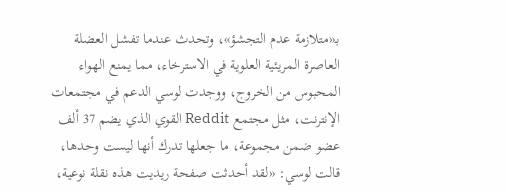بـ«متلازمة عدم التجشؤ»، وتحدث عندما تفشل العضلة العاصرة المريئية العلوية في الاسترخاء، مما يمنع الهواء المحبوس من الخروج، ووجدت لوسي الدعم في مجتمعات الإنترنت، مثل مجتمع Reddit القوي الذي يضم 37 ألف عضو ضمن مجموعة، ما جعلها تدرك أنها ليست وحدها، قالت لوسي: «لقد أحدثت صفحة ريديت هذه نقلة نوعية،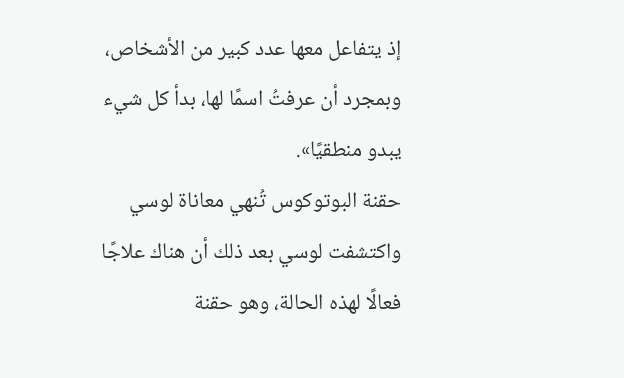إذ يتفاعل معها عدد كبير من الأشخاص، وبمجرد أن عرفتُ اسمًا لها، بدأ كل شيء يبدو منطقيًا».
حقنة البوتوكوس تُنهي معاناة لوسي
واكتشفت لوسي بعد ذلك أن هناك علاجًا فعالًا لهذه الحالة، وهو حقنة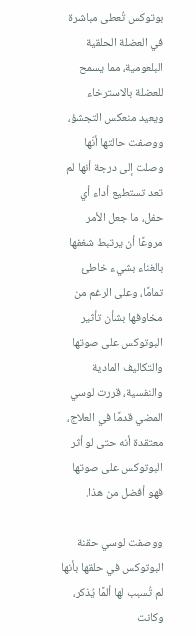بوتوكس تُعطى مباشرة في العضلة الحلقية البلعومية، مما يسمح للعضلة بالاسترخاء ويعيد منعكس التجشؤ، ووصفت حالتها أنّها وصلت إلى درجة أنها لم تعد تستطيع أداء أي حفل، ما جعل الأمر مروعًا أن يرتبط شغفها بالغناء بشيء خاطئ تمامًا، وعلى الرغم من مخاوفها بشأن تأثير البوتوكس على صوتها والتكاليف المادية والنفسية، قررت لوسي المضي قدمًا في العلاج، معتقدة أنه حتى لو أثر البوتوكس على صوتها فهو أفضل من هذا.

ووصفت لوسي حقنة البوتوكس في حلقها بأنها لم تُسبب لها ألمًا يُذكر، وكانت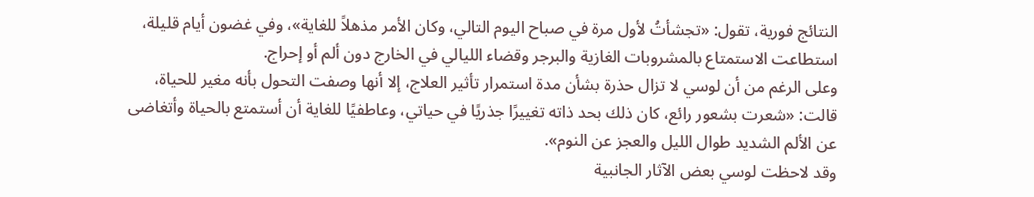النتائج فورية، تقول: «تجشأتُ لأول مرة في صباح اليوم التالي، وكان الأمر مذهلاً للغاية»، وفي غضون أيام قليلة، استطاعت الاستمتاع بالمشروبات الغازية والبرجر وقضاء الليالي في الخارج دون ألم أو إحراج.
وعلى الرغم من أن لوسي لا تزال حذرة بشأن مدة استمرار تأثير العلاج، إلا أنها وصفت التحول بأنه مغير للحياة، قالت: «شعرت بشعور رائع، كان ذلك بحد ذاته تغييرًا جذريًا في حياتي، وعاطفيًا للغاية أن أستمتع بالحياة وأتغاضى عن الألم الشديد طوال الليل والعجز عن النوم».
وقد لاحظت لوسي بعض الآثار الجانبية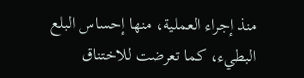منذ إجراء العملية، منها إحساس البلع البطيء، كما تعرضت للاختناق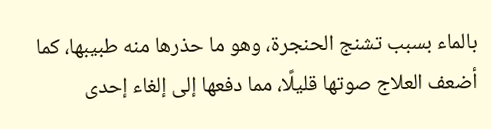بالماء بسبب تشنج الحنجرة، وهو ما حذرها منه طبيبها، كما أضعف العلاج صوتها قليلًا، مما دفعها إلى إلغاء إحدى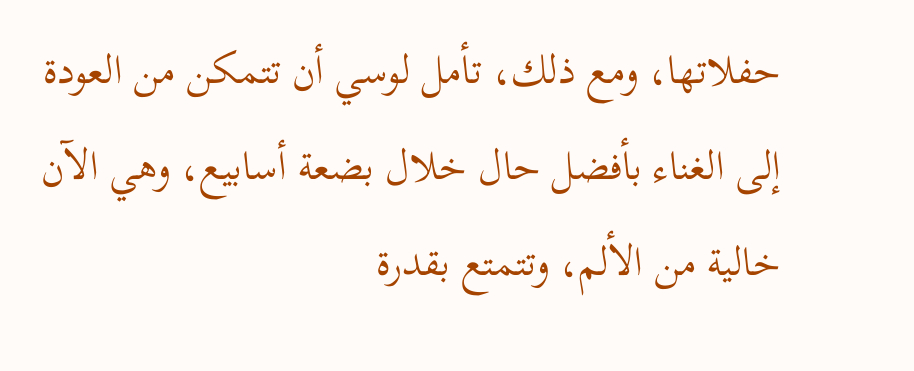حفلاتها، ومع ذلك، تأمل لوسي أن تتمكن من العودة إلى الغناء بأفضل حال خلال بضعة أسابيع، وهي الآن خالية من الألم، وتتمتع بقدرة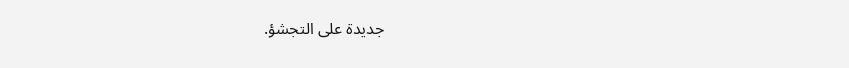جديدة على التجشؤ.